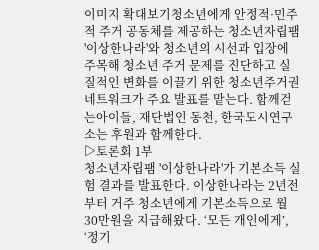이미지 확대보기청소년에게 안정적·민주적 주거 공동체를 제공하는 청소년자립팸 '이상한나라'와 청소년의 시선과 입장에 주목해 청소년 주거 문제를 진단하고 실질적인 변화를 이끌기 위한 청소년주거권네트워크가 주요 발표를 맡는다. 함께걷는아이들, 재단법인 동천, 한국도시연구소는 후원과 함께한다.
▷토론회 1부
청소년자립팸 '이상한나라'가 기본소득 실험 결과를 발표한다. 이상한나라는 2년전부터 거주 청소년에게 기본소득으로 월 30만원을 지급해왔다. ‘모든 개인에게’, ‘정기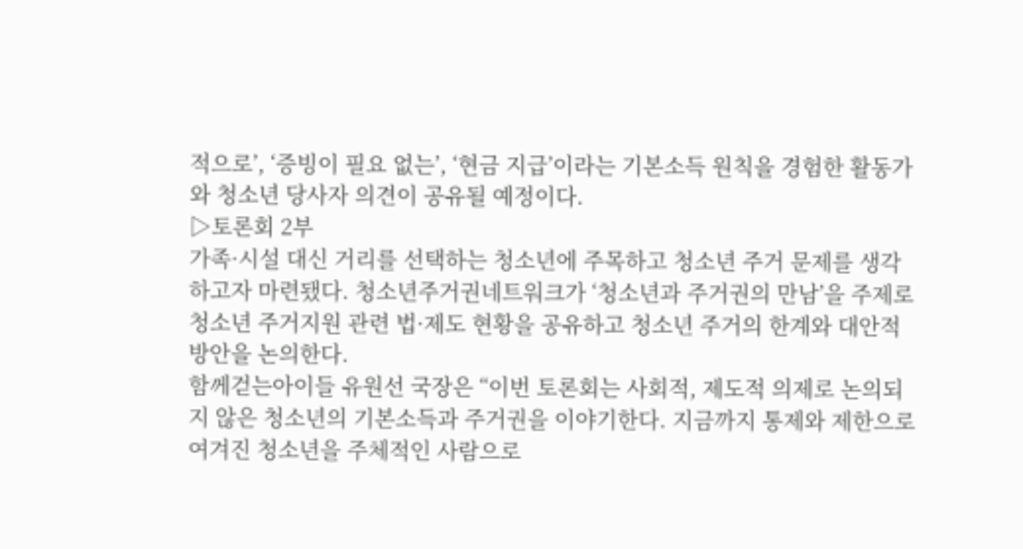적으로’, ‘증빙이 필요 없는’, ‘현금 지급’이라는 기본소득 원칙을 경험한 활동가와 청소년 당사자 의견이 공유될 예정이다.
▷토론회 2부
가족·시설 대신 거리를 선택하는 청소년에 주목하고 청소년 주거 문제를 생각하고자 마련됐다. 청소년주거권네트워크가 ‘청소년과 주거권의 만남’을 주제로 청소년 주거지원 관련 법·제도 현황을 공유하고 청소년 주거의 한계와 대안적 방안을 논의한다.
함께걷는아이들 유원선 국장은 “이번 토론회는 사회적, 제도적 의제로 논의되지 않은 청소년의 기본소득과 주거권을 이야기한다. 지금까지 통제와 제한으로 여겨진 청소년을 주체적인 사람으로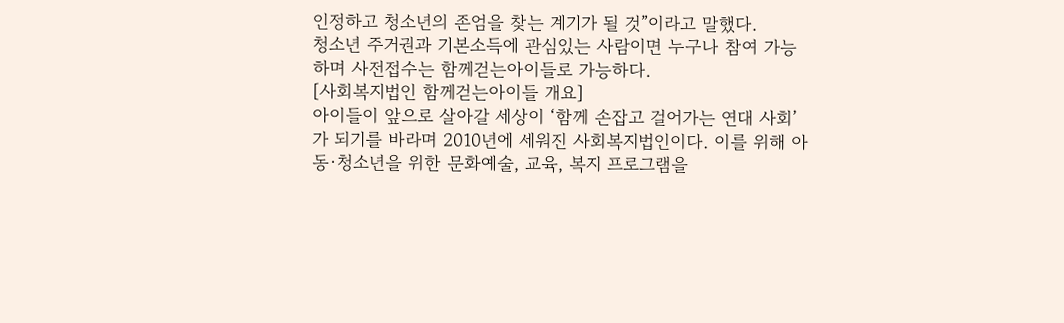인정하고 청소년의 존엄을 찾는 계기가 될 것”이라고 말했다.
청소년 주거권과 기본소득에 관심있는 사람이면 누구나 참여 가능하며 사전접수는 함께걷는아이들로 가능하다.
[사회복지법인 함께걷는아이들 개요]
아이들이 앞으로 살아갈 세상이 ‘함께 손잡고 걸어가는 연대 사회’가 되기를 바라며 2010년에 세워진 사회복지법인이다. 이를 위해 아동·청소년을 위한 문화예술, 교육, 복지 프로그램을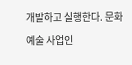개발하고 실행한다. 문화예술 사업인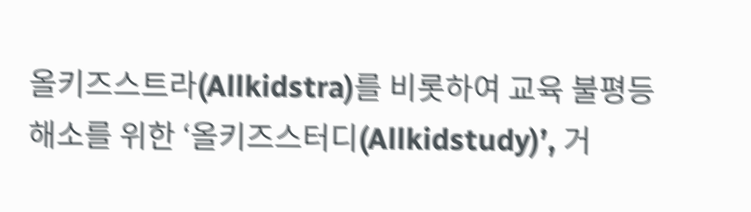올키즈스트라(Allkidstra)를 비롯하여 교육 불평등 해소를 위한 ‘올키즈스터디(Allkidstudy)’, 거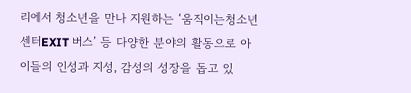리에서 청소년을 만나 지원하는 ‘움직이는청소년센터EXIT 버스’ 등 다양한 분야의 활동으로 아이들의 인성과 지성, 감성의 성장을 돕고 있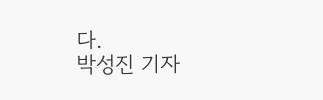다.
박성진 기자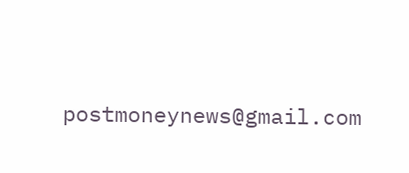postmoneynews@gmail.com